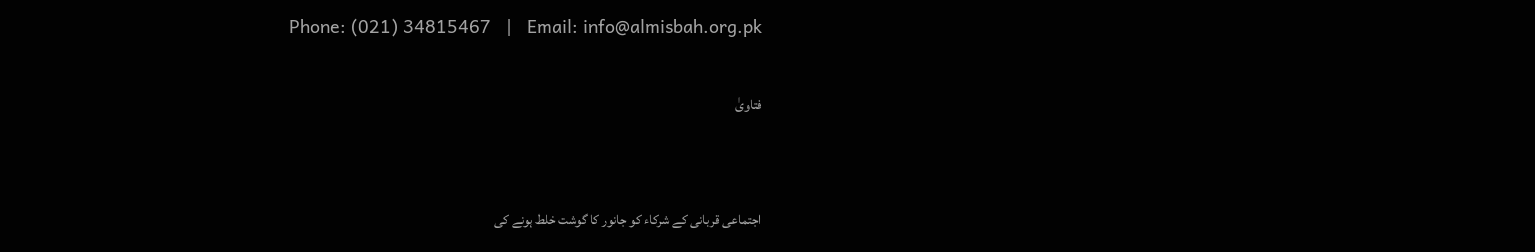Phone: (021) 34815467   |   Email: info@almisbah.org.pk

فتاویٰ


اجتماعی قربانی کے شرکاء کو جانور کا گوشت خلط ہونے کی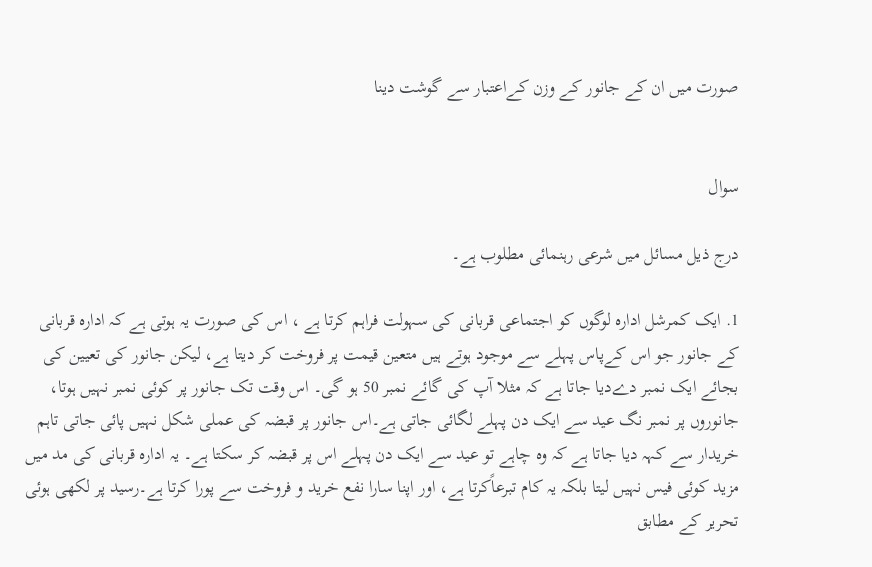صورت میں ان کے جانور کے وزن کےاعتبار سے گوشت دینا


سوال

درج ذیل مسائل میں شرعی رہنمائی مطلوب ہے۔

1. ایک کمرشل ادارہ لوگوں کو اجتماعی قربانی کی سہولت فراہم کرتا ہے ، اس کی صورت یہ ہوتی ہے کہ ادارہ قربانی کے جانور جو اس کےپاس پہلے سے موجود ہوتے ہیں متعین قیمت پر فروخت کر دیتا ہے، لیکن جانور کی تعیین کی بجائے ایک نمبر دےدیا جاتا ہے کہ مثلا آپ کی گائے نمبر 50 ہو گی۔ اس وقت تک جانور پر کوئی نمبر نہیں ہوتا، جانوروں پر نمبر نگ عید سے ایک دن پہلے لگائی جاتی ہے۔اس جانور پر قبضہ کی عملی شکل نہیں پائی جاتی تاہم خریدار سے کہہ دیا جاتا ہے کہ وہ چاہے تو عید سے ایک دن پہلے اس پر قبضہ کر سکتا ہے۔ یہ ادارہ قربانی کی مد میں مزید کوئی فیس نہیں لیتا بلکہ یہ کام تبرعاًکرتا ہے، اور اپنا سارا نفع خرید و فروخت سے پورا کرتا ہے۔رسید پر لکھی ہوئی تحریر کے مطابق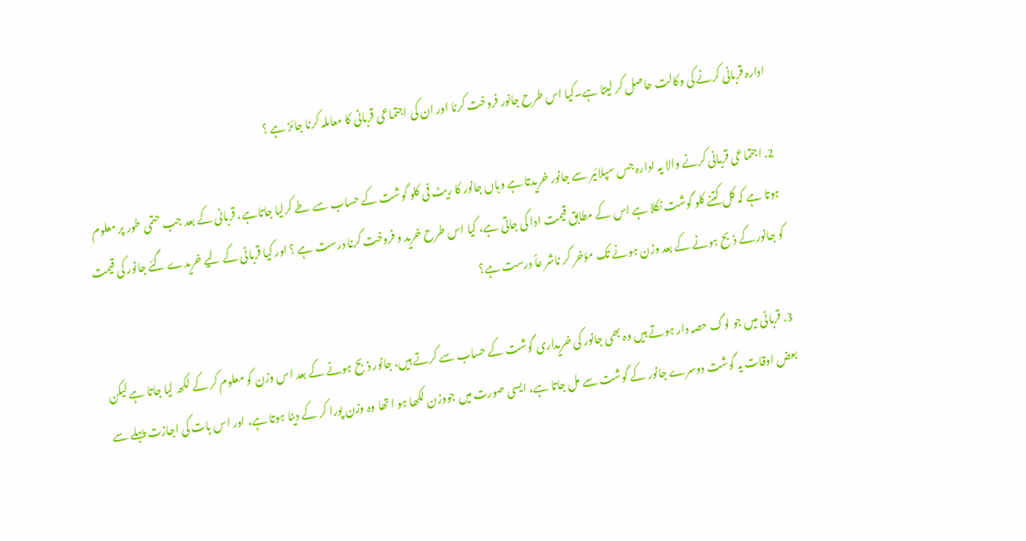ادارہ قربانی کرنے کی وکالت حاصل کر لیتا ہے۔کیا اس طرح جانور فروخت کرنا اور ان کی اجتماعی قربانی کا معاملہ کرنا جائز ہے ؟

2. اجتماعی قربانی کرنے والا یہ ادارہ جس سپلائیر سے جانور خریدتا ہے وہاں جانور کا ریٹ فی کلو گوشت کے حساب سے طے کرلیا جاتاہے، قربانی کے بعد جب حتمی طور پر معلوم ہوتا ہے کہ کل کتنے کلو گوشت نکلا ہے اس کے مطابق قیمت ادا کی جاتی ہے، کیا اس طرح خرید و فروخت کرنا درست ہے ؟ اور کیا قربانی کے لیے خریدے گئے جانور کی قیمت کو جانور کے ذبح ہونے کے بعد وزن ہونے تک مؤخر کر ناشر عاً درست ہے؟

3. قربانی میں جو لوگ حصہ دار ہوتے ہیں وہ بھی جانور کی خریداری گوشت کے حساب سے کرتے ہیں، جانور ذبح ہونے کے بعد اس وزن کو معلوم کر کے لکھ لیا جاتا ہے لیکن بعض اوقات یہ گوشت دوسرے جانور کے گوشت سے مل جاتا ہے، ایسی صورت میں جووزن لکھا ہو ا تھا وہ وزن پورا کر کے دینا ہوتا ہے، اور اس بات کی اجازت پہلے سے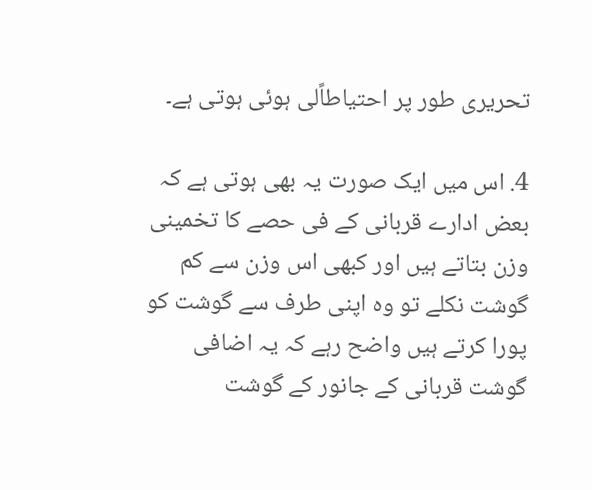تحریری طور پر احتیاطاًلی ہوئی ہوتی ہے۔

4. اس میں ایک صورت یہ بھی ہوتی ہے کہ بعض ادارے قربانی کے فی حصے کا تخمینی وزن بتاتے ہیں اور کبھی اس وزن سے کم گوشت نکلے تو وہ اپنی طرف سے گوشت کو پورا کرتے ہیں واضح رہے کہ یہ اضافی گوشت قربانی کے جانور کے گوشت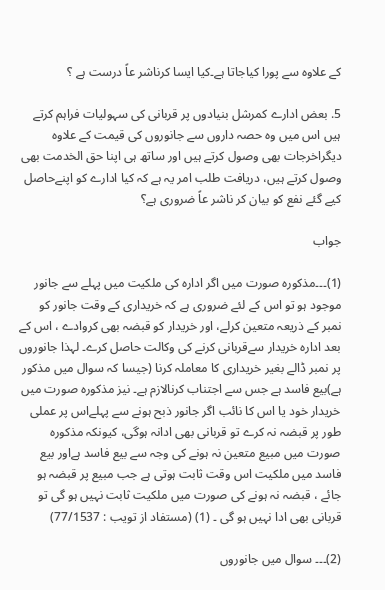کے علاوہ سے پورا کیاجاتا ہے۔کیا ایسا کرناشر عاً درست ہے ؟

5. بعض ادارے کمرشل بنیادوں پر قربانی کی سہولیات فراہم کرتے ہیں اس میں وہ حصہ داروں سے جانوروں کی قیمت کے علاوہ دیگراخرجات بھی وصول کرتے ہیں اور ساتھ ہی اپنا حق الخدمت بھی وصول کرتے ہیں، دریافت طلب امر یہ ہے کہ کیا ادارے کو اپنےحاصل کیے گئے نفع کو بیان کر ناشر عاً ضروری ہے؟

جواب

(1)۔۔۔مذکورہ صورت میں اگر ادارہ کی ملکیت میں پہلے سے جانور موجود ہو تو اس کے لئے ضروری ہے کہ خریداری کے وقت جانور کو نمبر کے ذریعہ متعین کرلے، اور خریدار کو قبضہ بھی کروادے ، اس کے بعد ادارہ خریدار سےقربانی کرنے کی وکالت حاصل کرے۔ لہذا جانوروں پر نمبر ڈالے بغیر خریداری کا معاملہ کرنا (جیسا کہ سوال میں مذکور ہے)بیع فاسد ہے جس سے اجتناب کرنالازم ہے۔ نیز مذکورہ صورت میں خریدار خود یا اس کا نائب اگر جانور ذبح ہونے سے پہلےاس پر عملی طور پر قبضہ نہ کرے تو قربانی بھی ادانہ ہوگی، کیونکہ مذکورہ صورت میں مبیع متعین نہ ہونے کی وجہ سے بیع فاسد ہےاور بیع فاسد میں ملکیت اس وقت ثابت ہوتی ہے جب مبیع پر قبضہ ہو جائے ، قبضہ نہ ہونے کی صورت میں ملکیت ثابت نہیں ہو گی تو قربانی بھی ادا نہیں ہو گی ۔ (1) (مستفاد از تویب : 77/1537)

(2)۔۔۔ سوال میں جانوروں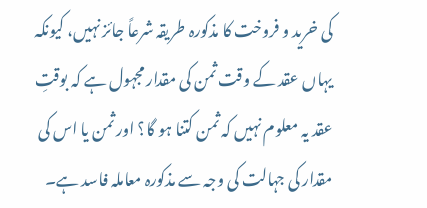کی خرید و فروخت کا مذکورہ طریقہ شرعاً جائز نہیں، کیونکہ یہاں عقد کے وقت ثمن کی مقدار مجہول ہے کہ بوقتِ عقد یہ معلوم نہیں کہ ثمن کتنا ہو گا؟ اور ثمن یا اس کی مقدار کی جہالت کی وجہ سے مذکورہ معاملہ فاسد ہے۔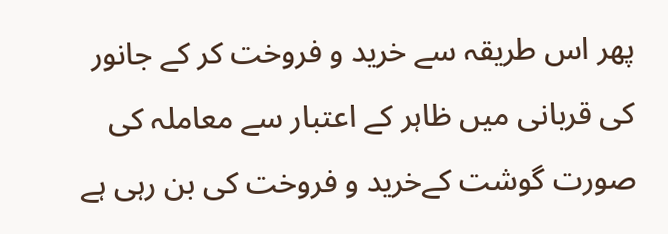پھر اس طریقہ سے خرید و فروخت کر کے جانور کی قربانی میں ظاہر کے اعتبار سے معاملہ کی صورت گوشت کےخرید و فروخت کی بن رہی ہے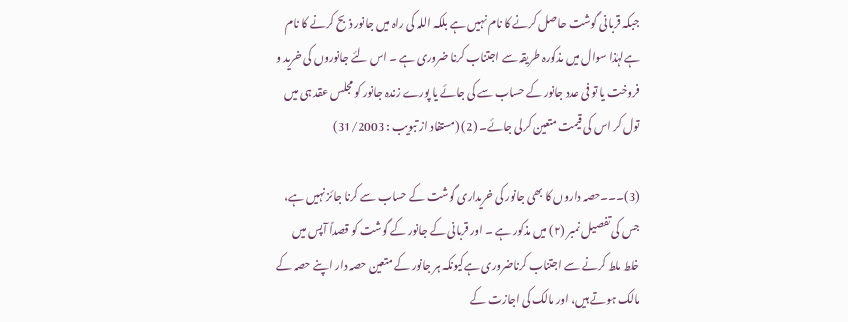جبکہ قربانی گوشت حاصل کرنے کا نام نہیں ہے بلکہ اللہ کی راہ میں جانور ذبح کرنے کا نام ہےلہٰذا سوال میں مذکورہ طریقہ سے اجتناب کرنا ضروری ہے ۔ اس لئے جانوروں کی خرید و فروخت یا تو فی عدد جانور کے حساب سے کی جائے یا پورے زندہ جانور کو مجلس عقد ہی میں تول کر اس کی قیمت متعین کرلی جائے۔ (2) (مستفاد از تبویب : 31/2003)

(3)۔۔۔حصہ داروں کا بھی جانور کی خریداری گوشت کے حساب سے کرنا جائز نہیں ہے، جس کی تفصیل نمبر (۲) میں مذکور ہے ۔ اور قربانی کے جانور کے گوشت کو قصداً آپس میں خلط ملط کرنے سے اجتناب کرناضروری ہےکیونکہ ہر جانور کے متعین حصہ دار اپنے حصہ کے مالک ہوتے ہیں، اور مالک کی اجازت کے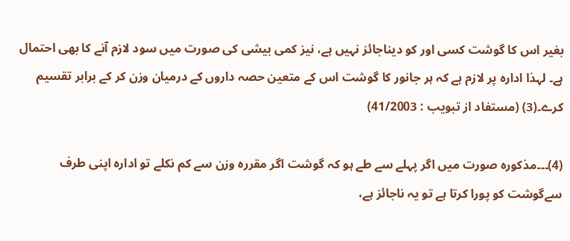بغیر اس کا گوشت کسی اور کو دیناجائز نہیں ہے، نیز کمی بیشی کی صورت میں سود لازم آنے کا بھی احتمال ہے۔ لہذا ادارہ پر لازم ہے کہ ہر جانور کا گوشت اس کے متعین حصہ داروں کے درمیان وزن کر کے برابر تقسیم کرے۔(3) (مستفاد از تبویب : 41/2003)

(4)۔۔۔مذکورہ صورت میں اگر پہلے سے طے ہو کہ گوشت اگر مقررہ وزن سے کم نکلے تو ادارہ اپنی طرف سےگوشت کو پورا کرتا ہے تو یہ ناجائز ہے،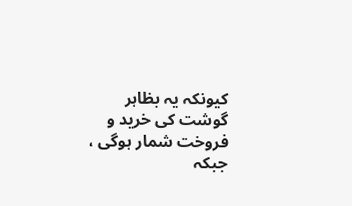کیونکہ یہ بظاہر گوشت کی خرید و فروخت شمار ہوگی ، جبکہ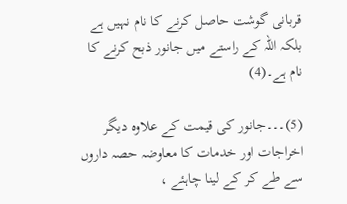قربانی گوشت حاصل کرنے کا نام نہیں ہے بلکہ اللہ کے راستے میں جانور ذبح کرنے کا نام ہے۔(4)

(5)۔۔۔جانور کی قیمت کے علاوہ دیگر اخراجات اور خدمات کا معاوضہ حصہ داروں سے طے کر کے لینا چاہئے ،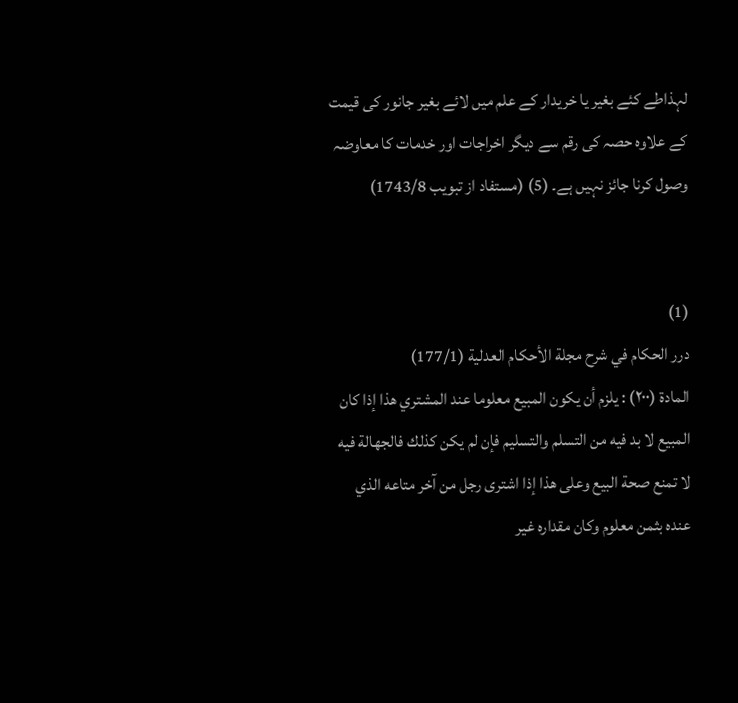لہذاطے کئے بغیر یا خریدار کے علم میں لائے بغیر جانور کی قیمت کے علاوہ حصہ کی رقم سے دیگر اخراجات اور خدمات کا معاوضہ وصول کرنا جائز نہیں ہے۔ (5) (مستفاد از تبویب 1743/8)


(1)
درر الحكام في شرح مجلة الأحكام العدلية (177/1)
المادة (۲۰۰) : يلزم أن يكون المبيع معلوما عند المشتري هذا إذا كان المبيع لا بد فيه من التسلم والتسليم فإن لم يكن كذلك فالجهالة فيه لا تمنع صحة البيع وعلى هذا إذا اشترى رجل من آخر متاعه الذي عنده بثمن معلوم وكان مقداره غير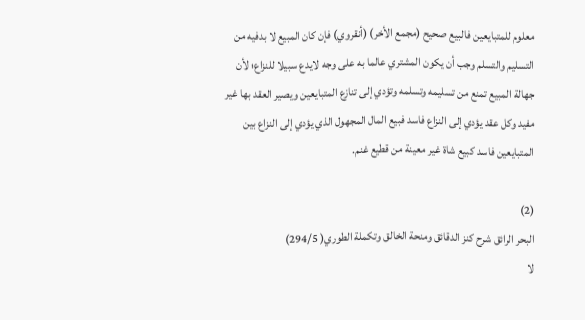معلوم للمتبايعين فالبيع صحيح (مجمع الأخر) (أنقروي) فإن كان المبيع لا بدفيه من التسليم والتسلم وجب أن يكون المشتري عالما به على وجه لايدع سبيلا للنزاع؛ لأن جهالة المبيع تمنع من تسليمه وتسلمه وتؤدي إلى تنازع المتبايعين ويصير العقد بها غير مفيد وكل عقد يؤدي إلى النزاع فاسد فبيع المال المجهول الذي يؤدي إلى النزاع بين المتبايعين فاسد كبيع شاة غير معينة من قطيع غنم.

(2)
البحر الرائق شرح كنز الدقائق ومنحة الخالق وتكملة الطوري( 294/5)
لا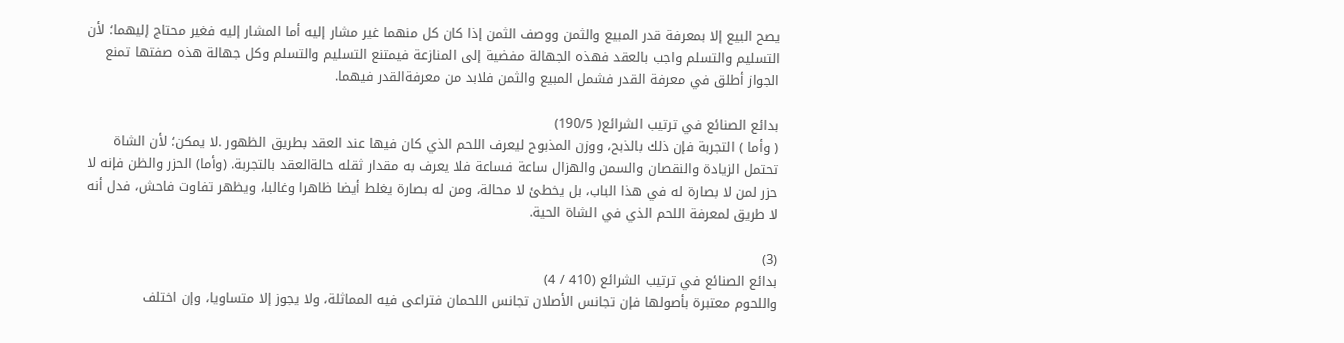يصح البيع إلا بمعرفة قدر المبيع والثمن ووصف الثمن إذا كان كل منهما غير مشار إليه أما المشار إليه فغير محتاج إليهما؛ لأن التسليم والتسلم واجب بالعقد فهذه الجهالة مفضية إلى المنازعة فيمتنع التسليم والتسلم وكل جهالة هذه صفتها تمنع الجواز أطلق في معرفة القدر فشمل المبيع والثمن فلابد من معرفةالقدر فيهما.

بدائع الصنائع في ترتيب الشرائع( 190/5)
( وأما ) التجربة فإن ذلك بالذبح، ووزن المذبوح ليعرف اللحم الذي كان فيها عند العقد بطريق الظهور .لا يمكن؛ لأن الشاة تحتمل الزيادة والنقصان والسمن والهزال ساعة فساعة فلا يعرف به مقدار ثقله حالةالعقد بالتجربة. (وأما) الحزر والظن فإنه لا حزر لمن لا بصارة له في هذا الباب، بل يخطئ لا محالة، ومن له بصارة يغلط أيضا ظاهرا وغالبا، ويظهر تفاوت فاحش، فدل أنه لا طريق لمعرفة اللحم الذي في الشاة الحية.

(3)
بدائع الصنائع في ترتيب الشرائع (410 / 4)
واللحوم معتبرة بأصولها فإن تجانس الأصلان تجانس اللحمان فتراعى فيه المماثلة، ولا يجوز إلا متساويا، وإن اختلف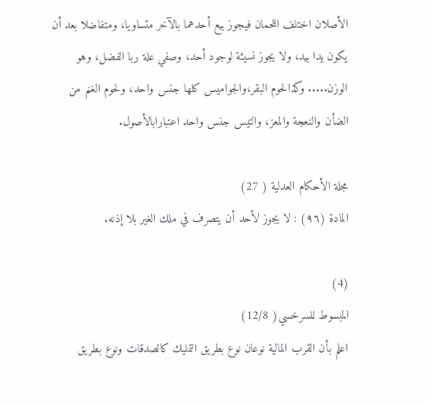الأصلان اختلف اللحمان فيجوز بيع أحدهما بالآخر متساويا، ومتفاضلا بعد أن يكون يدا بيد، ولا يجوز نسيئة لوجود أحد، وصفي علة ربا الفضل، وهو الوزن..... وكذالحوم البقر،والجواميس كلها جنس واحد، ولحوم الغنم من الضأن والنعجة والمعز، والتيس جنس واحد اعتبارابالأصول.

مجلة الأحكام العدلية ( 27)
المادة (٩٦) : لا يجوز لأحد أن يتصرف في ملك الغير بلا إذنه.

(4)
المبسوط للسرخسي( 12/8)
اعلم بأن القرب المالية نوعان نوع بطريق التمليك كالصدقات ونوع بطريق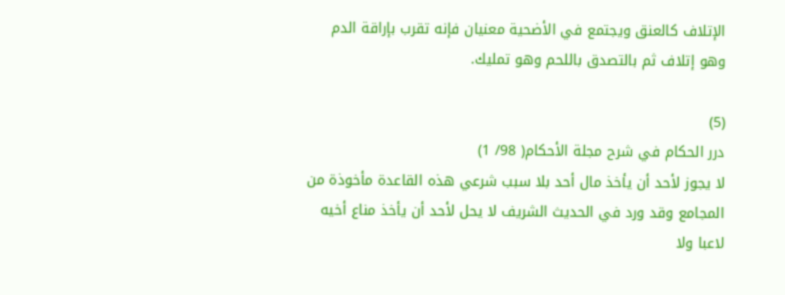الإتلاف كالعنق ويجتمع في الأضحية معنيان فإنه تقرب بإراقة الدم وهو إتلاف ثم بالتصدق باللحم وهو تمليك.

(5)
درر الحكام في شرح مجلة الأحكام( 98/ 1)
لا يجوز لأحد أن يأخذ مال أحد بلا سبب شرعي هذه القاعدة مأخوذة من المجامع وقد ورد في الحديث الشريف لا يحل لأحد أن يأخذ مناع أخيه لاعبا ولا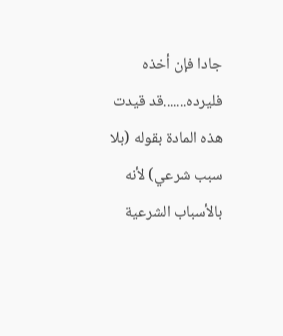جادا فإن أخذه فليرده.......قد قيدت هذه المادة بقوله (بلا سبب شرعي) لأنه بالأسباب الشرعية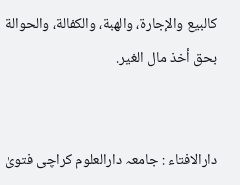كالبيع والإجارة، والهبة، والكفالة، والحوالة بحق أخذ مال الغير.


دارالافتاء : جامعہ دارالعلوم کراچی فتویٰ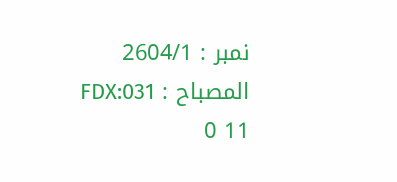نمبر : 2604/1 المصباح : FDX:031
11 0